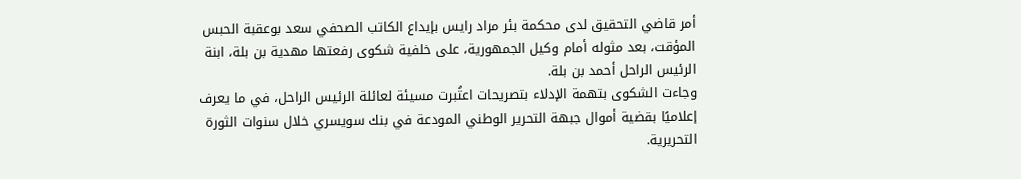أمر قاضي التحقيق لدى محكمة بئر مراد رايس بإيداع الكاتب الصحفي سعد بوعقبة الحبس المؤقت، بعد مثوله أمام وكيل الجمهورية، على خلفية شكوى رفعتها مهدية بن بلة، ابنة الرئيس الراحل أحمد بن بلة.
وجاءت الشكوى بتهمة الإدلاء بتصريحات اعتُبرت مسيئة لعائلة الرئيس الراحل، في ما يعرف إعلاميًا بقضية أموال جبهة التحرير الوطني المودعة في بنك سويسري خلال سنوات الثورة التحريرية.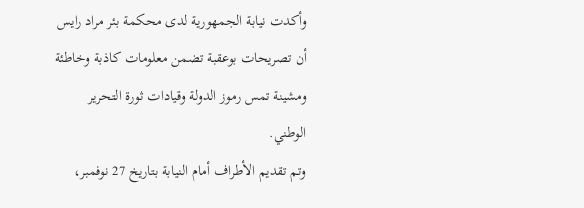وأكدت نيابة الجمهورية لدى محكمة بئر مراد رايس أن تصريحات بوعقبة تضمن معلومات كاذبة وخاطئة ومشينة تمس رموز الدولة وقيادات ثورة التحرير الوطني.
وتم تقديم الأطراف أمام النيابة بتاريخ 27 نوفمبر،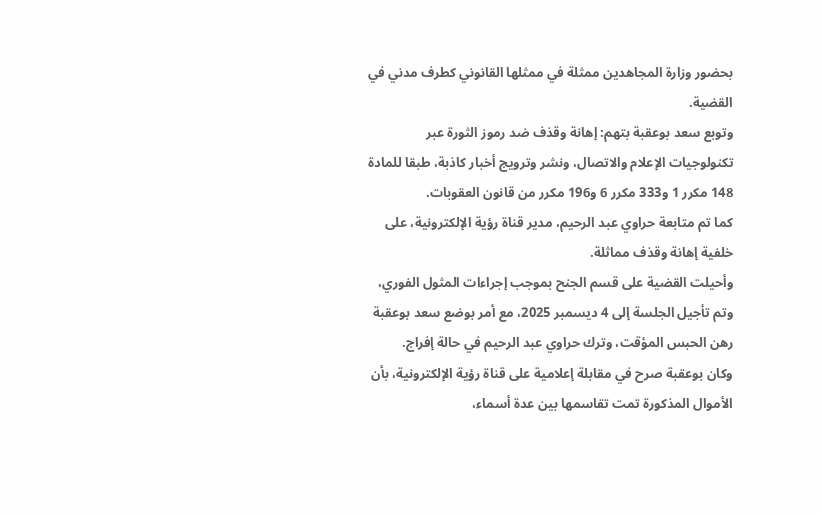بحضور وزارة المجاهدين ممثلة في ممثلها القانوني كطرف مدني في القضية.
وتوبع سعد بوعقبة بتهم: إهانة وقذف ضد رموز الثورة عبر تكنولوجيات الإعلام والاتصال، ونشر وترويج أخبار كاذبة، طبقا للمادة 148 مكرر 1 و333 مكرر 6 و196 مكرر من قانون العقوبات.
كما تم متابعة حراوي عبد الرحيم، مدير قناة رؤية الإلكترونية، على خلفية إهانة وقذف مماثلة.
وأحيلت القضية على قسم الجنح بموجب إجراءات المثول الفوري، وتم تأجيل الجلسة إلى 4 ديسمبر 2025، مع أمر بوضع سعد بوعقبة رهن الحبس المؤقت، وترك حراوي عبد الرحيم في حالة إفراج.
وكان بوعقبة صرح في مقابلة إعلامية على قناة رؤية الإلكترونية، بأن الأموال المذكورة تمت تقاسمها بين عدة أسماء،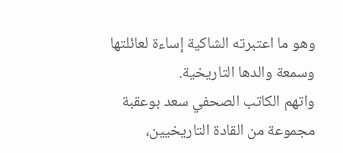وهو ما اعتبرته الشاكية إساءة لعائلتها وسمعة والدها التاريخية.
واتهم الكاتب الصحفي سعد بوعقبة مجموعة من القادة التاريخيين،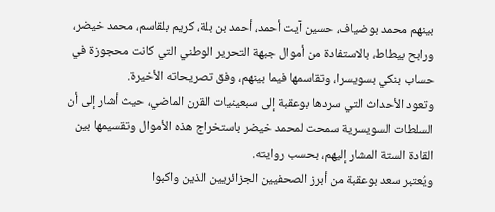بينهم محمد بوضياف، حسين آيت أحمد، أحمد بن بلة، كريم بلقاسم، محمد خيضر، ورابح بيطاط، بالاستفادة من أموال جبهة التحرير الوطني التي كانت محجوزة في حساب بنكي بسويسرا، وتقاسمها فيما بينهم، وفق تصريحاته الأخيرة.
وتعود الأحداث التي سردها بوعقبة إلى سبعينيات القرن الماضي، حيث أشار إلى أن السلطات السويسرية سمحت لمحمد خيضر باستخراج هذه الأموال وتقسيمها بين القادة الستة المشار إليهم، بحسب روايته.
ويُعتبر سعد بوعقبة من أبرز الصحفيين الجزائريين الذين واكبوا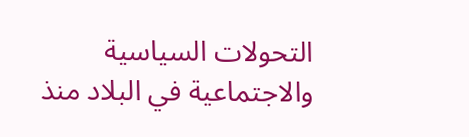التحولات السياسية والاجتماعية في البلاد منذ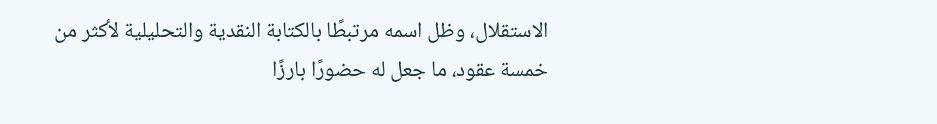الاستقلال، وظل اسمه مرتبطًا بالكتابة النقدية والتحليلية لأكثر من خمسة عقود، ما جعل له حضورًا بارزًا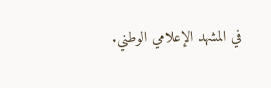في المشهد الإعلامي الوطني.